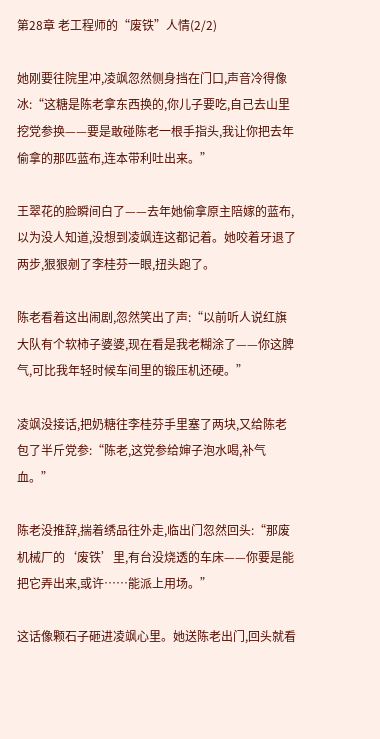第28章 老工程师的“废铁”人情(2/2)

她刚要往院里冲,凌飒忽然侧身挡在门口,声音冷得像冰:“这糖是陈老拿东西换的,你儿子要吃,自己去山里挖党参换——要是敢碰陈老一根手指头,我让你把去年偷拿的那匹蓝布,连本带利吐出来。”

王翠花的脸瞬间白了——去年她偷拿原主陪嫁的蓝布,以为没人知道,没想到凌飒连这都记着。她咬着牙退了两步,狠狠剜了李桂芬一眼,扭头跑了。

陈老看着这出闹剧,忽然笑出了声:“以前听人说红旗大队有个软柿子婆婆,现在看是我老糊涂了——你这脾气,可比我年轻时候车间里的锻压机还硬。”

凌飒没接话,把奶糖往李桂芬手里塞了两块,又给陈老包了半斤党参:“陈老,这党参给婶子泡水喝,补气血。”

陈老没推辞,揣着绣品往外走,临出门忽然回头:“那废机械厂的‘废铁’里,有台没烧透的车床——你要是能把它弄出来,或许……能派上用场。”

这话像颗石子砸进凌飒心里。她送陈老出门,回头就看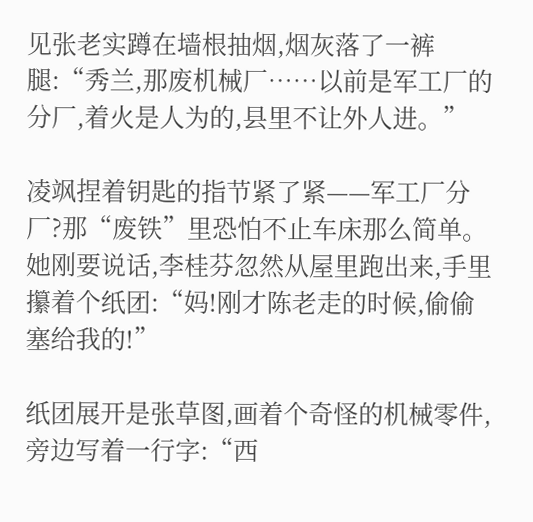见张老实蹲在墙根抽烟,烟灰落了一裤腿:“秀兰,那废机械厂……以前是军工厂的分厂,着火是人为的,县里不让外人进。”

凌飒捏着钥匙的指节紧了紧——军工厂分厂?那“废铁”里恐怕不止车床那么简单。她刚要说话,李桂芬忽然从屋里跑出来,手里攥着个纸团:“妈!刚才陈老走的时候,偷偷塞给我的!”

纸团展开是张草图,画着个奇怪的机械零件,旁边写着一行字:“西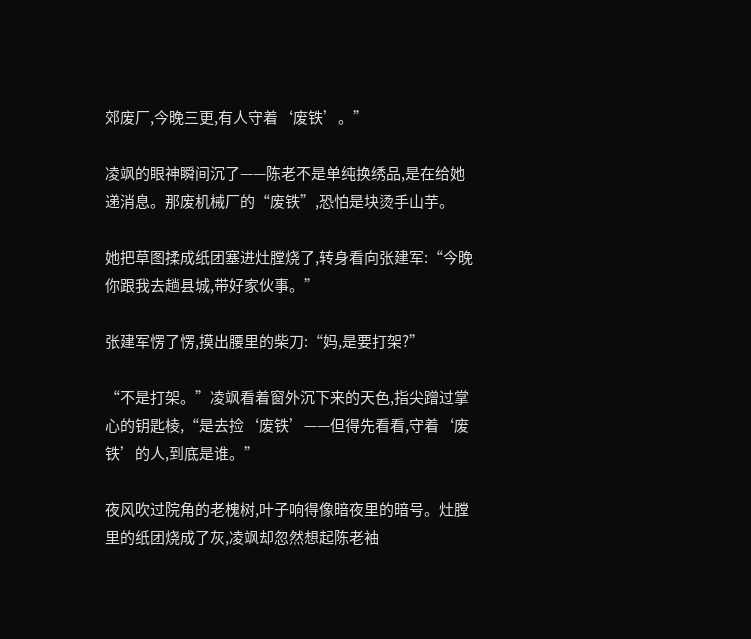郊废厂,今晚三更,有人守着‘废铁’。”

凌飒的眼神瞬间沉了——陈老不是单纯换绣品,是在给她递消息。那废机械厂的“废铁”,恐怕是块烫手山芋。

她把草图揉成纸团塞进灶膛烧了,转身看向张建军:“今晚你跟我去趟县城,带好家伙事。”

张建军愣了愣,摸出腰里的柴刀:“妈,是要打架?”

“不是打架。”凌飒看着窗外沉下来的天色,指尖蹭过掌心的钥匙棱,“是去捡‘废铁’——但得先看看,守着‘废铁’的人,到底是谁。”

夜风吹过院角的老槐树,叶子响得像暗夜里的暗号。灶膛里的纸团烧成了灰,凌飒却忽然想起陈老袖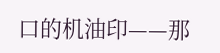口的机油印——那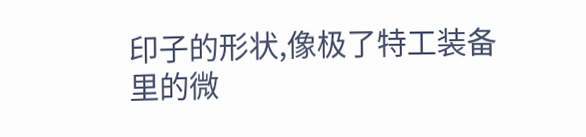印子的形状,像极了特工装备里的微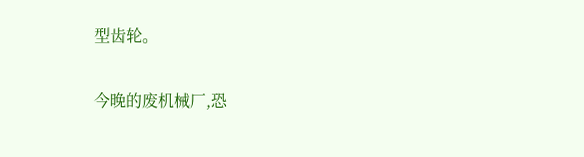型齿轮。

今晚的废机械厂,恐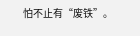怕不止有“废铁”。